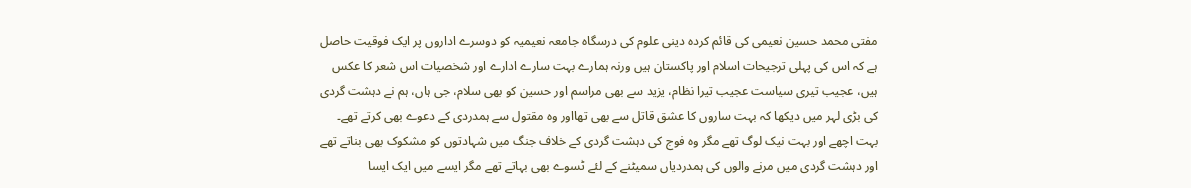مفتی محمد حسین نعیمی کی قائم کردہ دینی علوم کی درسگاہ جامعہ نعیمیہ کو دوسرے اداروں پر ایک فوقیت حاصل ہے کہ اس کی پہلی ترجیحات اسلام اور پاکستان ہیں ورنہ ہمارے بہت سارے ادارے اور شخصیات اس شعر کا عکس ہیں، عجیب تیری سیاست عجیب تیرا نظام، یزید سے بھی مراسم اور حسین کو بھی سلام، جی ہاں، ہم نے دہشت گردی کی بڑی لہر میں دیکھا کہ بہت ساروں کا عشق قاتل سے بھی تھااور وہ مقتول سے ہمدردی کے دعوے بھی کرتے تھے۔
بہت اچھے اور بہت نیک لوگ تھے مگر وہ فوج کی دہشت گردی کے خلاف جنگ میں شہادتوں کو مشکوک بھی بناتے تھے اور دہشت گردی میں مرنے والوں کی ہمدردیاں سمیٹنے کے لئے ٹسوے بھی بہاتے تھے مگر ایسے میں ایک ایسا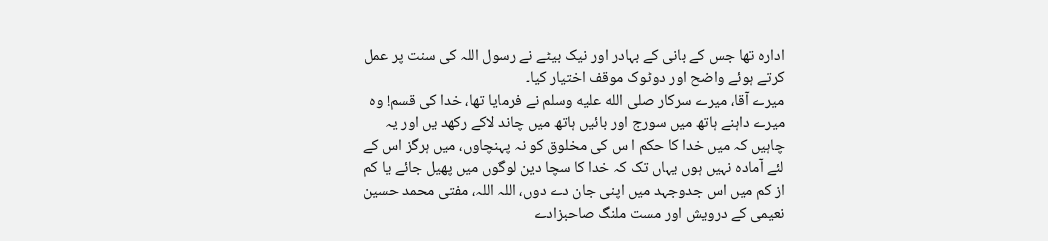ادارہ تھا جس کے بانی کے بہادر اور نیک بیٹے نے رسول اللہ کی سنت پر عمل کرتے ہوئے واضح اور دوٹوک موقف اختیار کیا۔
میرے آقا، میرے سرکار صلى الله عليه وسلم نے فرمایا تھا، خدا کی قسم! وہ میرے داہنے ہاتھ میں سورج اور بائیں ہاتھ میں چاند لاکے رکھد یں اور یہ چاہیں کہ میں خدا کا حکم ا س کی مخلوق کو نہ پہنچاوں، میں ہرگز اس کے لئے آمادہ نہیں ہوں یہاں تک کہ خدا کا سچا دین لوگوں میں پھیل جائے یا کم از کم میں اس جدوجہد میں اپنی جان دے دوں، اللہ اللہ، مفتی محمد حسین نعیمی کے درویش اور مست ملنگ صاحبزادے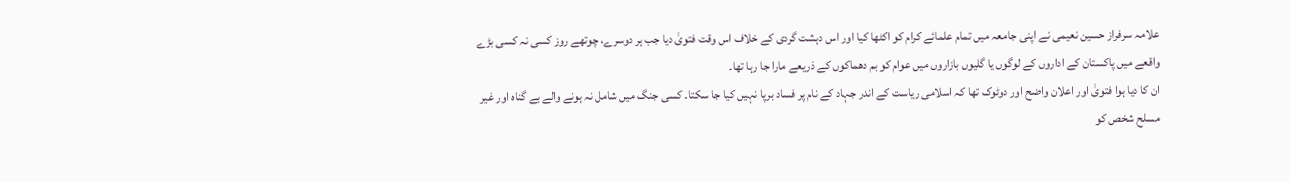علامہ سرفراز حسین نعیمی نے اپنی جامعہ میں تمام علمائے کرام کو اکٹھا کیا اور اس دہشت گردی کے خلاف اس وقت فتویٰ دیا جب ہر دوسرے، چوتھے روز کسی نہ کسی بڑے واقعے میں پاکستان کے اداروں کے لوگوں یا گلیوں بازاروں میں عوام کو بم دھماکوں کے ذریعے مارا جا رہا تھا۔
ان کا دیا ہوا فتویٰ اور اعلان واضح اور دوٹوک تھا کہ اسلامی ریاست کے اندر جہاد کے نام پر فساد برپا نہیں کیا جا سکتا۔ کسی جنگ میں شامل نہ ہونے والے بے گناہ اور غیر مسلح شخص کو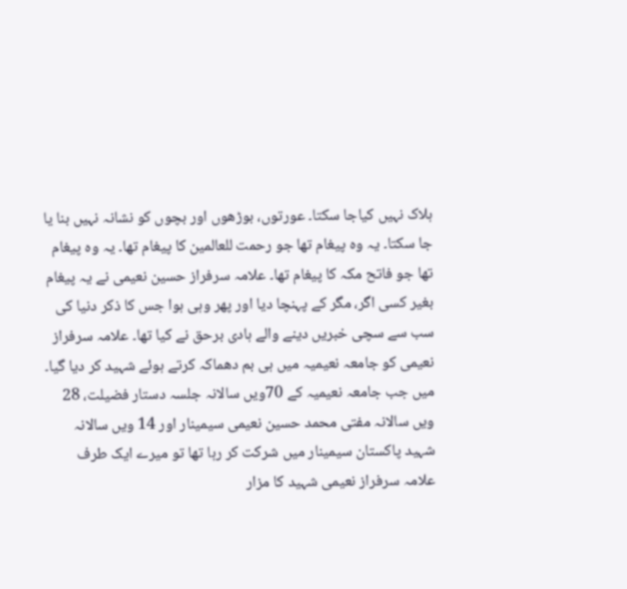ہلاک نہیں کیاجا سکتا۔ عورتوں، بوڑھوں اور بچوں کو نشانہ نہیں بنا یا جا سکتا۔ یہ وہ پیغام تھا جو رحمت للعالمین کا پیغام تھا۔ یہ وہ پیغام تھا جو فاتح مکہ کا پیغام تھا۔ علامہ سرفراز حسین نعیمی نے یہ پیغام بغیر کسی اگر، مگر کے پہنچا دیا اور پھر وہی ہوا جس کا ذکر دنیا کی سب سے سچی خبریں دینے والے ہادی برحق نے کیا تھا۔ علامہ سرفراز نعیمی کو جامعہ نعیمیہ میں ہی بم دھماکہ کرتے ہوئے شہید کر دیا گیا۔
میں جب جامعہ نعیمیہ کے 70ویں سالانہ جلسہ دستار فضیلت، 28 ویں سالانہ مفتی محمد حسین نعیمی سیمینار اور 14 ویں سالانہ شہید پاکستان سیمینار میں شرکت کر رہا تھا تو میرے ایک طرف علامہ سرفراز نعیمی شہید کا مزار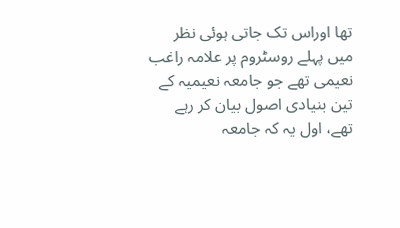تھا اوراس تک جاتی ہوئی نظر میں پہلے روسٹروم پر علامہ راغب نعیمی تھے جو جامعہ نعیمیہ کے تین بنیادی اصول بیان کر رہے تھے، اول یہ کہ جامعہ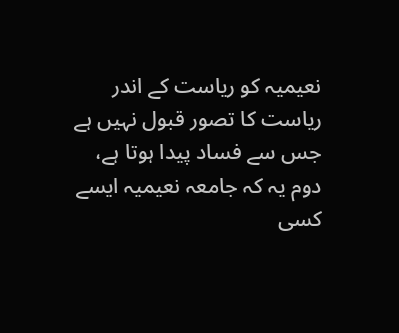نعیمیہ کو ریاست کے اندر ریاست کا تصور قبول نہیں ہے جس سے فساد پیدا ہوتا ہے، دوم یہ کہ جامعہ نعیمیہ ایسے کسی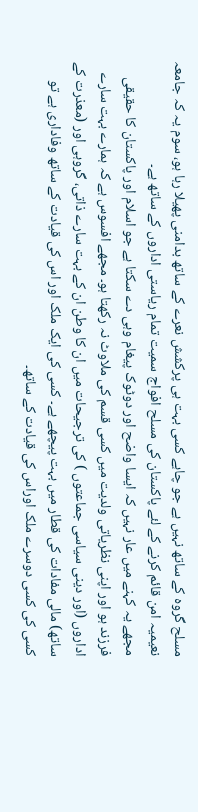مسلح گروہ کے ساتھ نہیں ہے جو چاہے کسی بہت ہی پرکشش نعرے کے ساتھ بدامنی پھیلا رہا ہو، سوم یہ کہ جامعہ نعیمیہ امن قائم کرنے کے لئے پاکستان کی مسلح افواج سمیت تمام ریاستی اداروں کے ساتھ ہے۔
مجھے یہ کہنے میں عار نہیں کہ ایسا واضح اور دوٹوک پیغام وہی دے سکتا ہے جو اسلام اور پاکستان کا حقیقی فرزند ہو اور اپنی نظریاتی ولدیت میں کسی قسم کی ملاوٹ نہ رکھتا ہو۔ مجھے افسوس ہے کہ ہمارے بہت سارے اداروں (اور دینی سیاسی جماعتوں ) کی ترجیحات میں ان کا وطن ان کے بہت سارے ذاتی، گروہی اور (معذرت کے ساتھ) مالی مفادات کی قطار میں بہت پیچھے ہے۔ کسی کی ایک ملک اور اس کی قیادت کے ساتھ وفاداری ہے تو کسی کی کسی دوسرے ملک اوراس کی قیادت کے ساتھ۔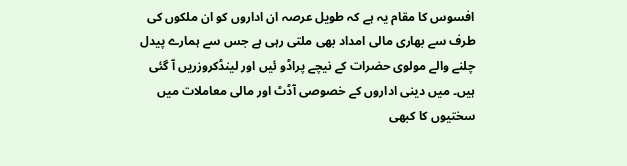افسوس کا مقام یہ ہے کہ طویل عرصہ ان اداروں کو ان ملکوں کی طرف سے بھاری مالی امداد بھی ملتی رہی ہے جس سے ہمارے پیدل چلنے والے مولوی حضرات کے نیچے پراڈو ئیں اور لینڈکروزریں آ گئی ہیں۔ میں دینی اداروں کے خصوصی آڈٹ اور مالی معاملات میں سختیوں کا کبھی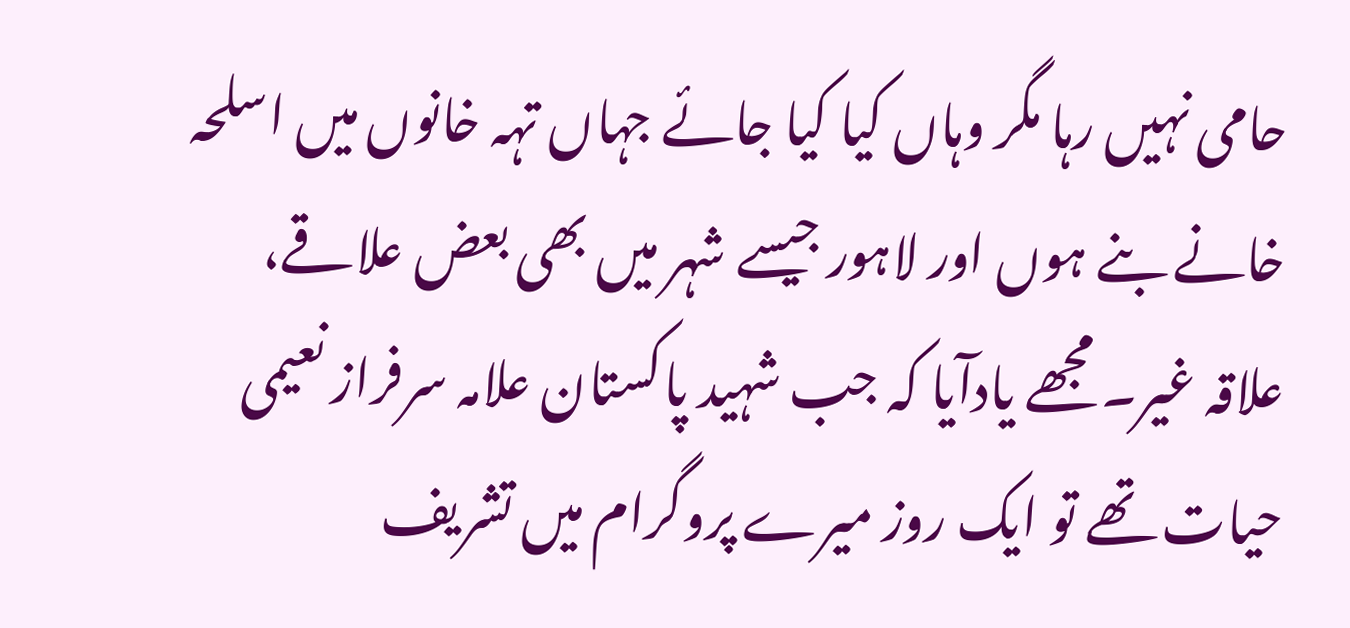حامی نہیں رہا مگر وہاں کیا کیا جائے جہاں تہہ خانوں میں اسلحہ خانے بنے ہوں اور لاہور جیسے شہر میں بھی بعض علاقے، علاقہ غیر۔ مجھے یادآیا کہ جب شہید پاکستان علامہ سرفراز نعیمی حیات تھے تو ایک روز میرے پروگرام میں تشریف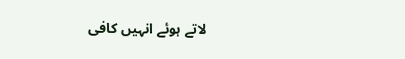لاتے ہوئے انہیں کافی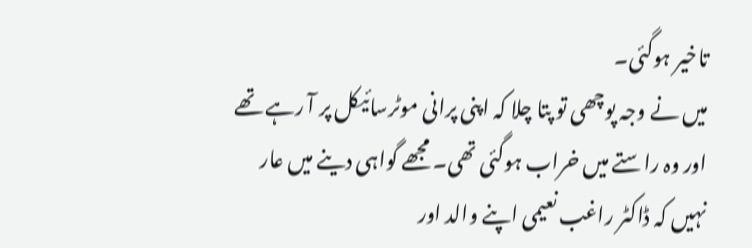تاخیر ہوگئی۔
میں نے وجہ پوچھی تو پتا چلا کہ اپنی پرانی موٹرسائیکل پر آ رہے تھے اور وہ راستے میں خراب ہوگئی تھی۔ مجھے گواہی دینے میں عار نہیں کہ ڈاکٹر راغب نعیمی اپنے والد اور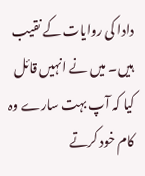دادا کی روایات کے نقیب ہیں۔ میں نے انہیں قائل کیا کہ آپ بہت سارے وہ کام خود کرتے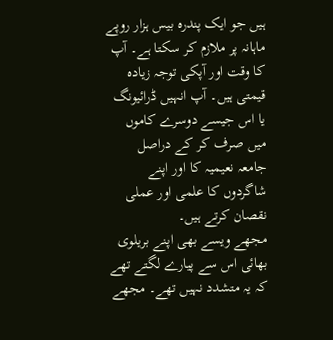ہیں جو ایک پندرہ بیس ہزار روپے ماہانہ پر ملازم کر سکتا ہے۔ آپ کا وقت اور آپکی توجہ زیادہ قیمتی ہیں۔ آپ انہیں ڈرائیونگ یا اس جیسے دوسرے کاموں میں صرف کر کے دراصل جامعہ نعیمیہ کا اور اپنے شاگردوں کا علمی اور عملی نقصان کرتے ہیں۔
مجھے ویسے بھی اپنے بریلوی بھائی اس سے پیارے لگتے تھے کہ یہ متشدد نہیں تھے۔ مجھے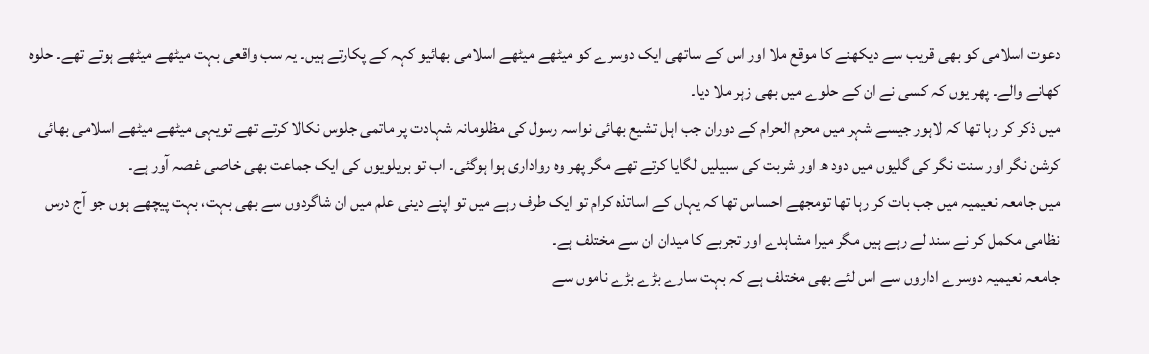دعوت اسلامی کو بھی قریب سے دیکھنے کا موقع ملا اور اس کے ساتھی ایک دوسرے کو میٹھے میٹھے اسلامی بھائیو کہہ کے پکارتے ہیں۔ یہ سب واقعی بہت میٹھے میٹھے ہوتے تھے۔ حلوہ کھانے والے۔ پھر یوں کہ کسی نے ان کے حلوے میں بھی زہر ملا دیا۔
میں ذکر کر رہا تھا کہ لاہور جیسے شہر میں محرم الحرام کے دوران جب اہل تشیع بھائی نواسہ رسول کی مظلومانہ شہادت پر ماتمی جلوس نکالا کرتے تھے تویہی میٹھے میٹھے اسلامی بھائی کرشن نگر اور سنت نگر کی گلیوں میں دود ھ اور شربت کی سبیلیں لگایا کرتے تھے مگر پھر وہ رواداری ہوا ہوگئی۔ اب تو بریلویوں کی ایک جماعت بھی خاصی غصہ آور ہے۔
میں جامعہ نعیمیہ میں جب بات کر رہا تھا تومجھے احساس تھا کہ یہاں کے اساتذہ کرام تو ایک طرف رہے میں تو اپنے دینی علم میں ان شاگردوں سے بھی بہت، بہت پیچھے ہوں جو آج درس نظامی مکمل کر نے سند لے رہے ہیں مگر میرا مشاہدے اور تجربے کا میدان ان سے مختلف ہے۔
جامعہ نعیمیہ دوسرے اداروں سے اس لئے بھی مختلف ہے کہ بہت سارے بڑے بڑے ناموں سے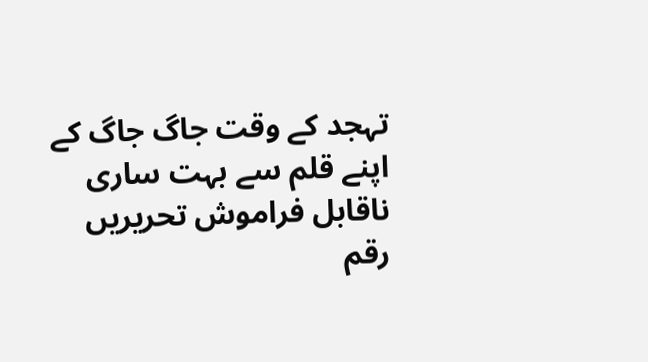تہجد کے وقت جاگ جاگ کے اپنے قلم سے بہت ساری ناقابل فراموش تحریریں رقم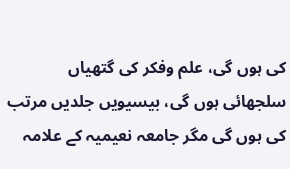کی ہوں گی، علم وفکر کی گتھیاں سلجھائی ہوں گی، بیسیویں جلدیں مرتب کی ہوں گی مگر جامعہ نعیمیہ کے علامہ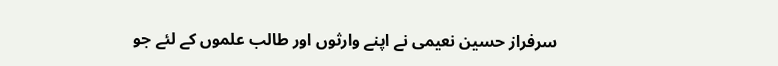سرفراز حسین نعیمی نے اپنے وارثوں اور طالب علموں کے لئے جو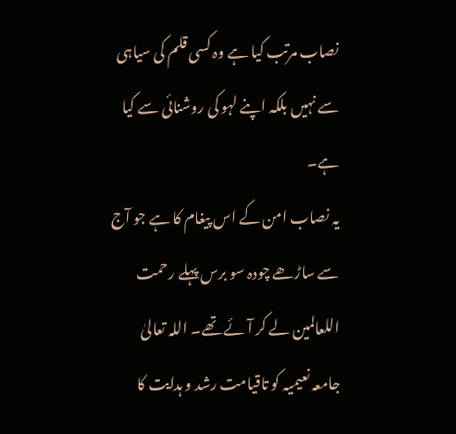نصاب مرتب کیا ہے وہ کسی قلم کی سیاہی سے نہیں بلکہ اپنے لہو کی روشنائی سے کیا ہے۔
یہ نصاب امن کے اس پیغام کا ہے جو آج سے ساڑھے چودہ سو برس پہلے رحمت اللعالمین لے کر آئے تھے۔ اللہ تعالیٰ جامعہ نعیمیہ کو تاقیامت رشد و ہدایت کا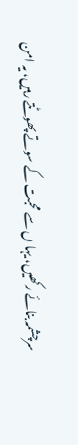سرچشمہ بنائے رکھیں، یہا ں سے محبت کے سوتے پھوٹتے رہیں، یہ امن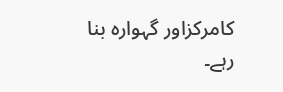کامرکزاور گہوارہ بنا رہے۔